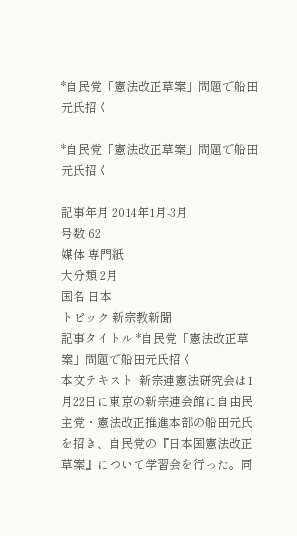*自民党「憲法改正草案」問題で船田元氏招く

*自民党「憲法改正草案」問題で船田元氏招く

記事年月 2014年1月-3月
号数 62
媒体 専門紙
大分類 2月
国名 日本
トピック 新宗教新聞
記事タイトル *自民党「憲法改正草案」問題で船田元氏招く
本文テキスト  新宗連憲法研究会は1月22日に東京の新宗連会館に自由民主党・憲法改正推進本部の船田元氏を招き、自民党の『日本国憲法改正草案』について学習会を行った。同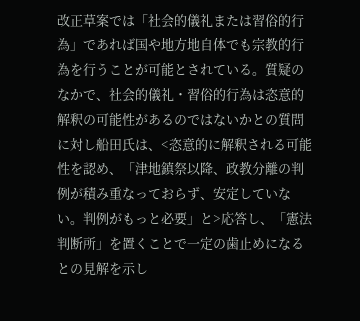改正草案では「社会的儀礼または習俗的行為」であれば国や地方地自体でも宗教的行為を行うことが可能とされている。質疑のなかで、社会的儀礼・習俗的行為は恣意的解釈の可能性があるのではないかとの質問に対し船田氏は、<恣意的に解釈される可能性を認め、「津地鎮祭以降、政教分離の判例が積み重なっておらず、安定していない。判例がもっと必要」と>応答し、「憲法判断所」を置くことで一定の歯止めになるとの見解を示し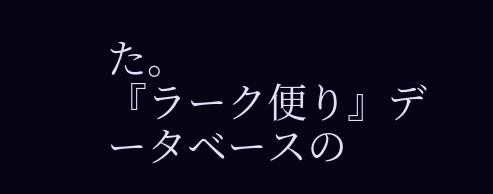た。
『ラーク便り』データベースの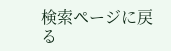検索ページに戻る